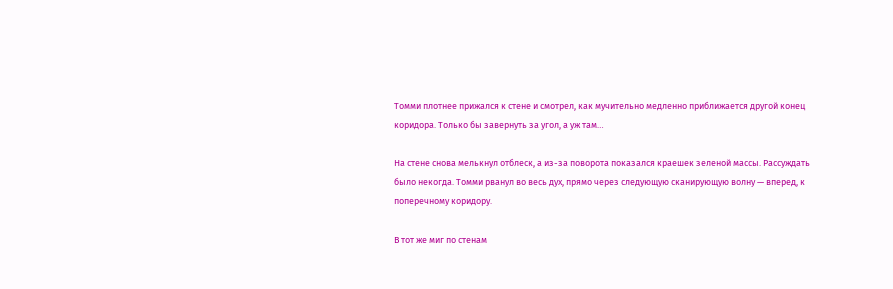Томми плотнее прижался к стене и смотрел, как мучительно медленно приближается другой конец коридора. Только бы завернуть за угол, а уж там…

На стене снова мелькнул отблеск, а из-за поворота показался краешек зеленой массы. Рассуждать было некогда. Томми рванул во весь дух, прямо через следующую сканирующую волну — вперед, к поперечному коридору.

В тот же миг по стенам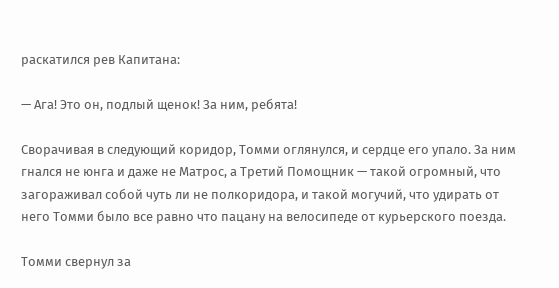раскатился рев Капитана:

— Ага! Это он, подлый щенок! За ним, ребята!

Сворачивая в следующий коридор, Томми оглянулся, и сердце его упало. За ним гнался не юнга и даже не Матрос, а Третий Помощник — такой огромный, что загораживал собой чуть ли не полкоридора, и такой могучий, что удирать от него Томми было все равно что пацану на велосипеде от курьерского поезда.

Томми свернул за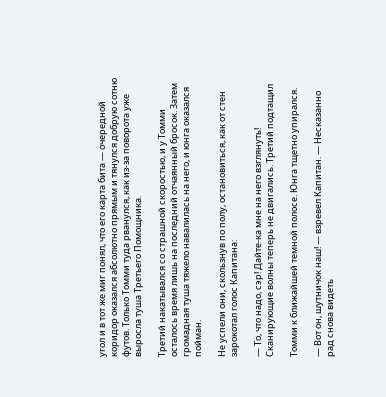угол и в тот же миг понял, что его карта бита — очередной коридор оказался абсолютно прямым и тянулся добрую сотню футов. Только Томми туда рванулся, как из-за поворота уже выросла туша Третьего Помощника.

Третий накатывался со страшной скоростью, и у Томми осталось время лишь на последний отчаянный бросок. Затем громадная туша тяжело навалилась на него, и юнга оказался пойман.

Не успели они, скользнув по полу, остановиться, как от стен зарокотал голос Капитана:

— То, что надо, сэр! Дайте-ка мне на него взглянуть! Сканирующие волны теперь не двигались. Третий подтащил

Томми к ближайшей темной полосе. Юнга тщетно упирался.

— Вот он, шутничок наш! — взревел Капитан. — Несказанно рад снова видеть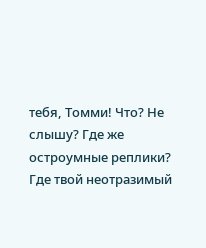тебя, Томми! Что? Не слышу? Где же остроумные реплики? Где твой неотразимый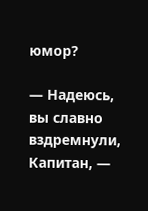юмор?

— Надеюсь, вы славно вздремнули, Капитан, —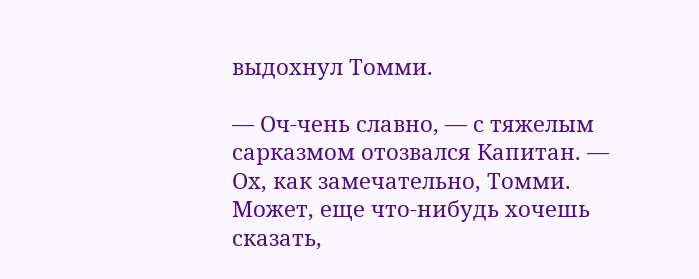выдохнул Томми.

— Оч-чень славно, — с тяжелым сарказмом отозвался Капитан. — Ох, как замечательно, Томми. Может, еще что-нибудь хочешь сказать,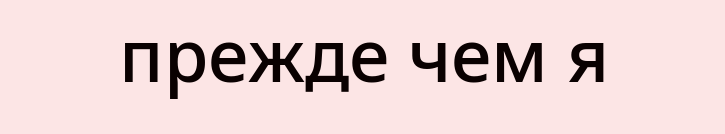прежде чем я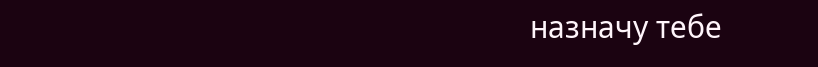назначу тебе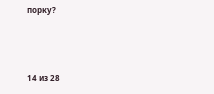порку?



14 из 28